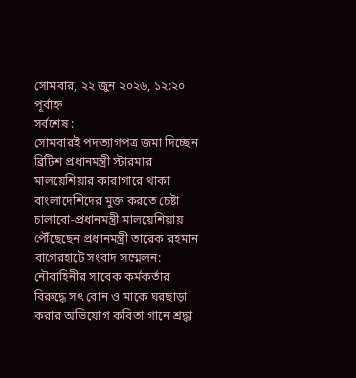সোমবার, ২২ জুন ২০২৬, ১২:২০ পূর্বাহ্ন
সর্বশেষ :
সোমবারই পদত্যাগপত্র জমা দিচ্ছেন ব্রিটিশ প্রধানমন্ত্রী স্টারমার মালয়েশিয়ার কারাগারে থাকা বাংলাদেশিদের মুক্ত করতে চেষ্টা চালাবো-প্রধানমন্ত্রী মালয়েশিয়ায় পৌঁছেছেন প্রধানমন্ত্রী তারেক রহমান বাগেরহাটে সংবাদ সম্মেলন: নৌবাহিনীর সাবেক কর্মকর্তার বিরুদ্ধে সৎ বোন ও মাকে ঘরছাড়া করার অভিযোগ কবিতা গানে শ্রদ্ধা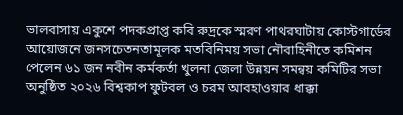ভালবাসায় একুশে পদকপ্রাপ্ত কবি রুদ্রকে স্মরণ পাথরঘাটায় কোস্টগার্ডের আয়োজনে জনসচেতনতামূলক মতবিনিময় সভা নৌবাহিনীতে কমিশন পেলেন ৬১ জন নবীন কর্মকর্তা খুলনা জেলা উন্নয়ন সমন্বয় কমিটির সভা অনুষ্ঠিত ২০২৬ বিশ্বকাপ ফুটবল ও চরম আবহাওয়ার ধাক্কা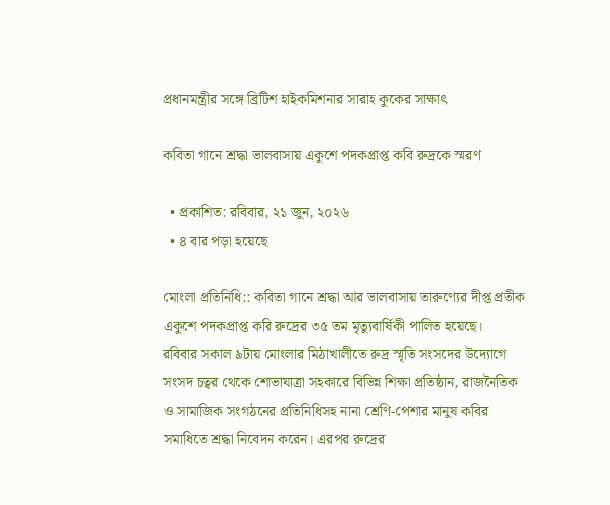প্রধানমন্ত্রীর সঙ্গে ব্রিটিশ হাইকমিশনার সারাহ কুকের সাক্ষাৎ

কবিতা গানে শ্রদ্ধা ভালবাসায় একুশে পদকপ্রাপ্ত কবি রুদ্রকে স্মরণ

  • প্রকাশিত: রবিবার, ২১ জুন, ২০২৬
  • ৪ বার পড়া হয়েছে

মোংলা প্রতিনিধি:: কবিতা গানে শ্রদ্ধা আর ভালবাসায় তারুণ্যের দীপ্ত প্রতীক একুশে পদকপ্রাপ্ত করি রুদ্রের ৩৫ তম মৃত্যুবার্ষিকী পালিত হয়েছে।
রবিবার সকাল ৯টায় মোংলার মিঠাখালীতে রুদ্র স্মৃতি সংসদের উদ্যোগে সংসদ চত্বর থেকে শোভাযাত্রা সহকারে বিভিন্ন শিক্ষা প্রতিষ্ঠান, রাজনৈতিক ও সামাজিক সংগঠনের প্রতিনিধিসহ নানা শ্রেণি-পেশার মানুষ কবির সমাধিতে শ্রদ্ধা নিবেদন করেন। এরপর রুদ্রের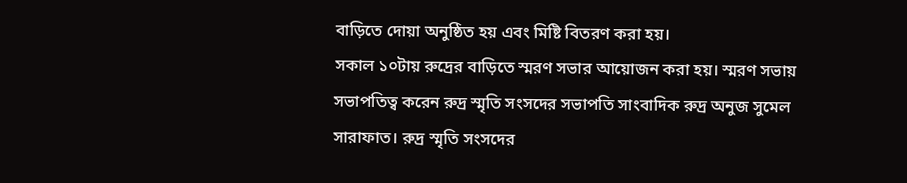বাড়িতে দোয়া অনুষ্ঠিত হয় এবং মিষ্টি বিতরণ করা হয়।
সকাল ১০টায় রুদ্রের বাড়িতে স্মরণ সভার আয়োজন করা হয়। স্মরণ সভায় সভাপতিত্ব করেন রুদ্র স্মৃতি সংসদের সভাপতি সাংবাদিক রুদ্র অনুজ সুমেল সারাফাত। রুদ্র স্মৃতি সংসদের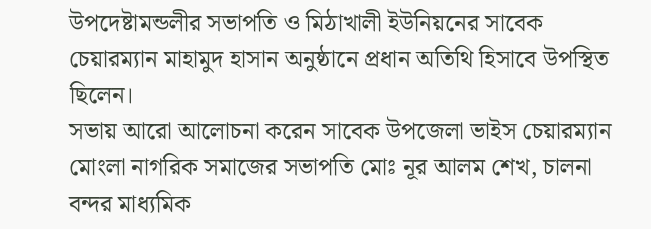উপদেষ্টামন্ডলীর সভাপতি ও মিঠাখালী ইউনিয়নের সাবেক চেয়ারম্যান মাহামুদ হাসান অনুষ্ঠানে প্রধান অতিথি হিসাবে উপস্থিত ছিলেন।
সভায় আরো আলোচনা করেন সাবেক উপজেলা ভাইস চেয়ারম্যান মোংলা নাগরিক সমাজের সভাপতি মোঃ নূর আলম শেখ, চালনা বন্দর মাধ্যমিক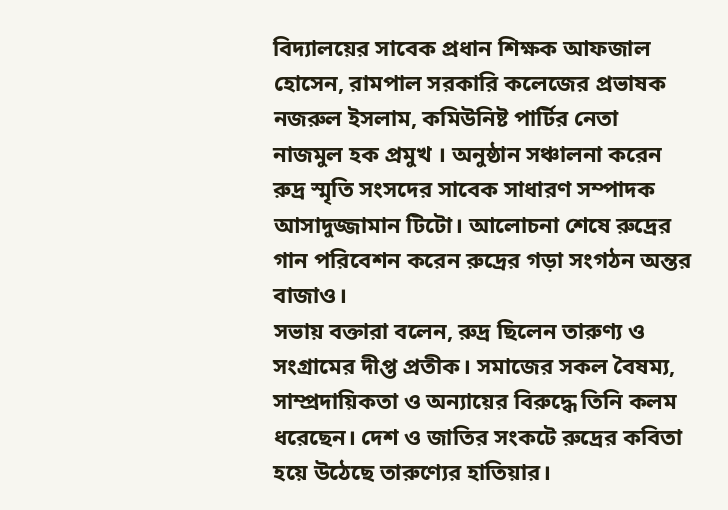বিদ্যালয়ের সাবেক প্রধান শিক্ষক আফজাল হোসেন, রামপাল সরকারি কলেজের প্রভাষক নজরুল ইসলাম, কমিউনিষ্ট পার্টির নেতা নাজমুল হক প্রমুখ । অনুষ্ঠান সঞ্চালনা করেন রুদ্র স্মৃতি সংসদের সাবেক সাধারণ সম্পাদক আসাদুজ্জামান টিটো। আলোচনা শেষে রুদ্রের গান পরিবেশন করেন রুদ্রের গড়া সংগঠন অন্তর বাজাও।
সভায় বক্তারা বলেন, রুদ্র ছিলেন তারুণ্য ও সংগ্রামের দীপ্ত প্রতীক। সমাজের সকল বৈষম্য, সাম্প্রদায়িকতা ও অন্যায়ের বিরুদ্ধে তিনি কলম ধরেছেন। দেশ ও জাতির সংকটে রুদ্রের কবিতা হয়ে উঠেছে তারুণ্যের হাতিয়ার।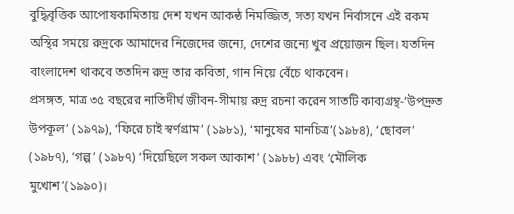বুদ্ধিবৃত্তিক আপোষকামিতায় দেশ যখন আকন্ঠ নিমজ্জিত, সত্য যখন নির্বাসনে এই রকম অস্থির সময়ে রুদ্রকে আমাদের নিজেদের জন্যে, দেশের জন্যে খুব প্রয়োজন ছিল। যতদিন বাংলাদেশ থাকবে ততদিন রুদ্র তার কবিতা, গান নিয়ে বেঁচে থাকবেন।
প্রসঙ্গত, মাত্র ৩৫ বছরের নাতিদীর্ঘ জীবন-সীমায় রুদ্র রচনা করেন সাতটি কাব্যগ্রন্থ-‘উপদ্রুত উপকূল’ (১৯৭৯), ‘ফিরে চাই স্বর্ণগ্রাম’ (১৯৮১), ‘মানুষের মানচিত্র’(১৯৮৪), ‘ছোবল’ (১৯৮৭), ‘গল্প’ (১৯৮৭) ‘দিয়েছিলে সকল আকাশ’ (১৯৮৮) এবং ‘মৌলিক মুখোশ’(১৯৯০)।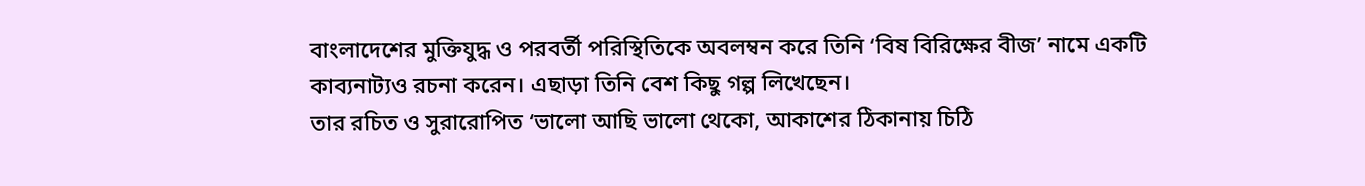বাংলাদেশের মুক্তিযুদ্ধ ও পরবর্তী পরিস্থিতিকে অবলম্বন করে তিনি ‘বিষ বিরিক্ষের বীজ’ নামে একটি কাব্যনাট্যও রচনা করেন। এছাড়া তিনি বেশ কিছু গল্প লিখেছেন।
তার রচিত ও সুরারোপিত ‘ভালো আছি ভালো থেকো, আকাশের ঠিকানায় চিঠি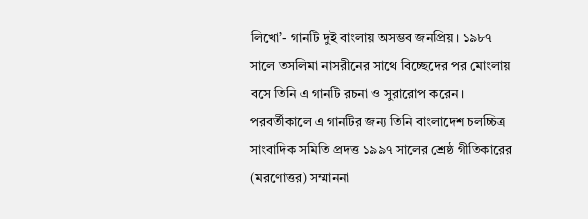লিখো’- গানটি দুই বাংলায় অসম্ভব জনপ্রিয়। ১৯৮৭ সালে তসলিমা নাসরীনের সাথে বিচ্ছেদের পর মোংলায় বসে তিনি এ গানটি রচনা ও সুরারোপ করেন। পরবর্তীকালে এ গানটির জন্য তিনি বাংলাদেশ চলচ্চিত্র সাংবাদিক সমিতি প্রদত্ত ১৯৯৭ সালের শ্রেষ্ঠ গীতিকারের (মরণোত্তর) সম্মাননা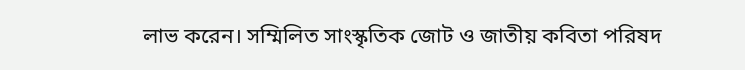লাভ করেন। সম্মিলিত সাংস্কৃতিক জোট ও জাতীয় কবিতা পরিষদ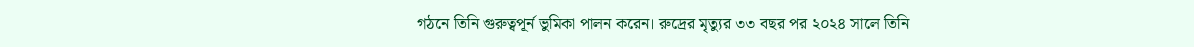গঠনে তিনি গুরুত্বপূর্ন ভুমিকা পালন করেন। রুদ্রের মৃত্যুর ৩৩ বছর পর ২০২৪ সালে তিনি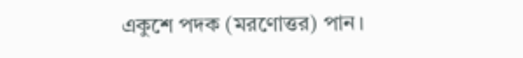একুশে পদক (মরণোত্তর) পান।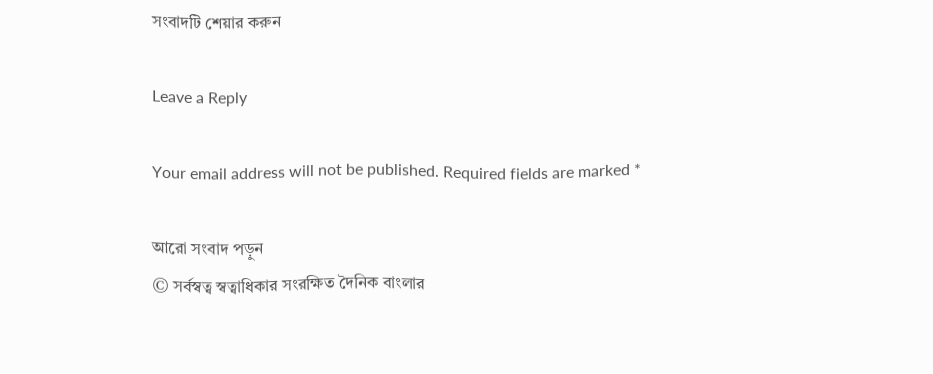সংবাদটি শেয়ার করুন

Leave a Reply

Your email address will not be published. Required fields are marked *

আরো সংবাদ পড়ুন
© সর্বস্বত্ব স্বত্বাধিকার সংরক্ষিত দৈনিক বাংলার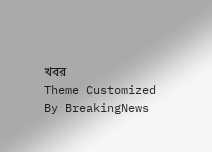খবর
Theme Customized By BreakingNews